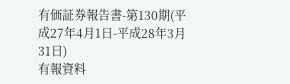有価証券報告書-第130期(平成27年4月1日-平成28年3月31日)
有報資料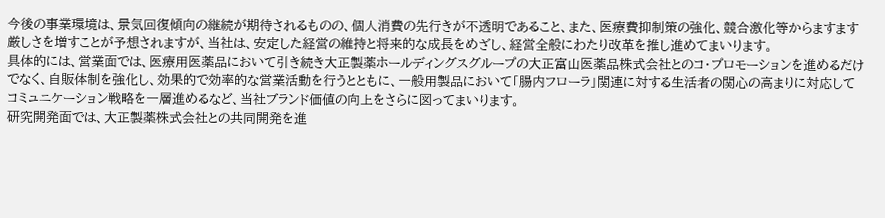今後の事業環境は、景気回復傾向の継続が期待されるものの、個人消費の先行きが不透明であること、また、医療費抑制策の強化、競合激化等からますます厳しさを増すことが予想されますが、当社は、安定した経営の維持と将来的な成長をめざし、経営全般にわたり改革を推し進めてまいります。
具体的には、営業面では、医療用医薬品において引き続き大正製薬ホールディングスグループの大正富山医薬品株式会社とのコ・プロモーションを進めるだけでなく、自販体制を強化し、効果的で効率的な営業活動を行うとともに、一般用製品において「腸内フローラ」関連に対する生活者の関心の高まりに対応してコミュニケーション戦略を一層進めるなど、当社ブランド価値の向上をさらに図ってまいります。
研究開発面では、大正製薬株式会社との共同開発を進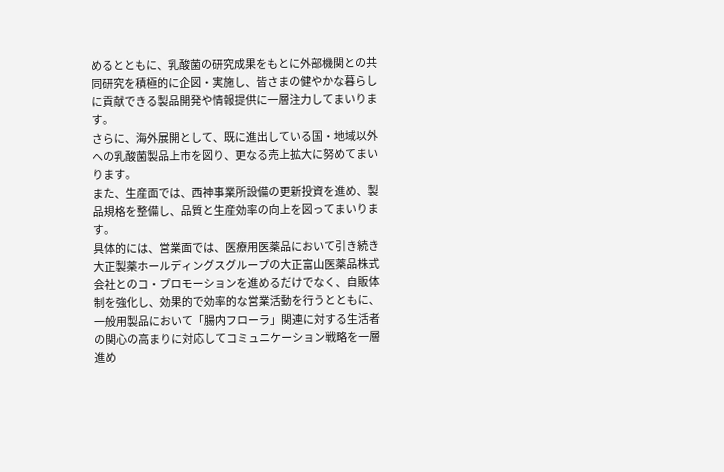めるとともに、乳酸菌の研究成果をもとに外部機関との共同研究を積極的に企図・実施し、皆さまの健やかな暮らしに貢献できる製品開発や情報提供に一層注力してまいります。
さらに、海外展開として、既に進出している国・地域以外への乳酸菌製品上市を図り、更なる売上拡大に努めてまいります。
また、生産面では、西神事業所設備の更新投資を進め、製品規格を整備し、品質と生産効率の向上を図ってまいります。
具体的には、営業面では、医療用医薬品において引き続き大正製薬ホールディングスグループの大正富山医薬品株式会社とのコ・プロモーションを進めるだけでなく、自販体制を強化し、効果的で効率的な営業活動を行うとともに、一般用製品において「腸内フローラ」関連に対する生活者の関心の高まりに対応してコミュニケーション戦略を一層進め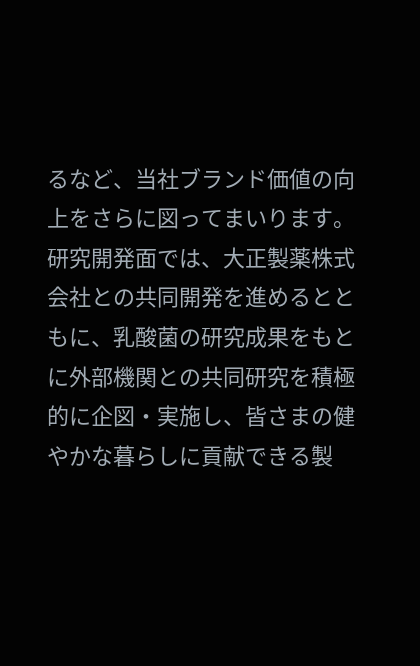るなど、当社ブランド価値の向上をさらに図ってまいります。
研究開発面では、大正製薬株式会社との共同開発を進めるとともに、乳酸菌の研究成果をもとに外部機関との共同研究を積極的に企図・実施し、皆さまの健やかな暮らしに貢献できる製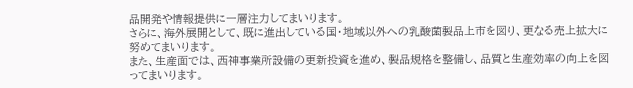品開発や情報提供に一層注力してまいります。
さらに、海外展開として、既に進出している国・地域以外への乳酸菌製品上市を図り、更なる売上拡大に努めてまいります。
また、生産面では、西神事業所設備の更新投資を進め、製品規格を整備し、品質と生産効率の向上を図ってまいります。